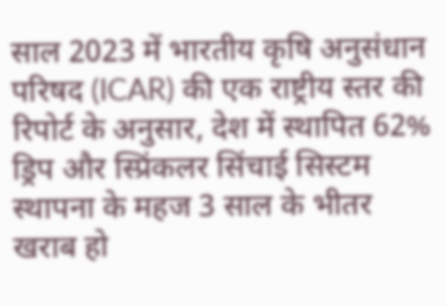साल 2023 में भारतीय कृषि अनुसंधान परिषद (ICAR) की एक राष्ट्रीय स्तर की रिपोर्ट के अनुसार, देश में स्थापित 62% ड्रिप और स्प्रिंकलर सिंचाई सिस्टम स्थापना के महज 3 साल के भीतर खराब हो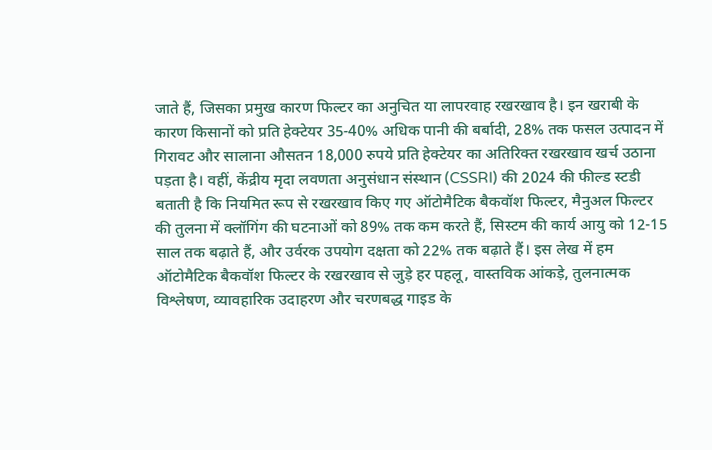जाते हैं, जिसका प्रमुख कारण फिल्टर का अनुचित या लापरवाह रखरखाव है। इन खराबी के कारण किसानों को प्रति हेक्टेयर 35-40% अधिक पानी की बर्बादी, 28% तक फसल उत्पादन में गिरावट और सालाना औसतन 18,000 रुपये प्रति हेक्टेयर का अतिरिक्त रखरखाव खर्च उठाना पड़ता है। वहीं, केंद्रीय मृदा लवणता अनुसंधान संस्थान (CSSRI) की 2024 की फील्ड स्टडी बताती है कि नियमित रूप से रखरखाव किए गए ऑटोमैटिक बैकवॉश फिल्टर, मैनुअल फिल्टर की तुलना में क्लॉगिंग की घटनाओं को 89% तक कम करते हैं, सिस्टम की कार्य आयु को 12-15 साल तक बढ़ाते हैं, और उर्वरक उपयोग दक्षता को 22% तक बढ़ाते हैं। इस लेख में हम ऑटोमैटिक बैकवॉश फिल्टर के रखरखाव से जुड़े हर पहलू, वास्तविक आंकड़े, तुलनात्मक विश्लेषण, व्यावहारिक उदाहरण और चरणबद्ध गाइड के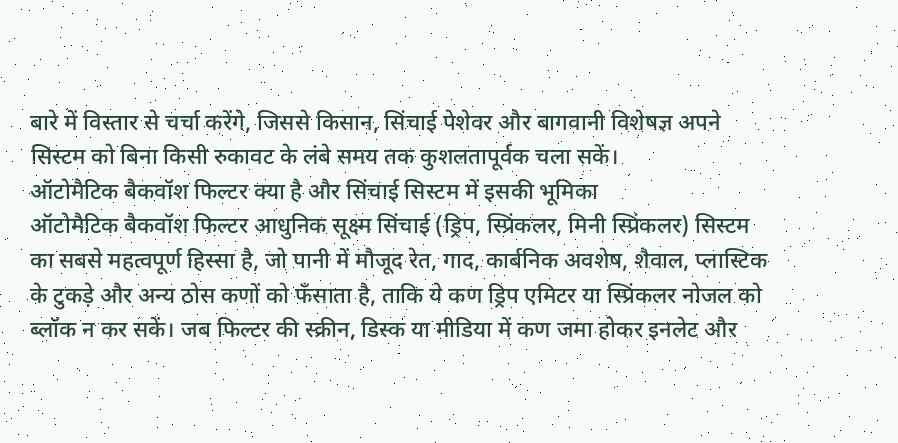बारे में विस्तार से चर्चा करेंगे, जिससे किसान, सिंचाई पेशेवर और बागवानी विशेषज्ञ अपने सिस्टम को बिना किसी रुकावट के लंबे समय तक कुशलतापूर्वक चला सकें।
ऑटोमैटिक बैकवॉश फिल्टर क्या है और सिंचाई सिस्टम में इसकी भूमिका
ऑटोमैटिक बैकवॉश फिल्टर आधुनिक सूक्ष्म सिंचाई (ड्रिप, स्प्रिंकलर, मिनी स्प्रिंकलर) सिस्टम का सबसे महत्वपूर्ण हिस्सा है, जो पानी में मौजूद रेत, गाद, कार्बनिक अवशेष, शैवाल, प्लास्टिक के टुकड़े और अन्य ठोस कणों को फँसाता है, ताकि ये कण ड्रिप एमिटर या स्प्रिंकलर नोजल को ब्लॉक न कर सकें। जब फिल्टर की स्क्रीन, डिस्क या मीडिया में कण जमा होकर इनलेट और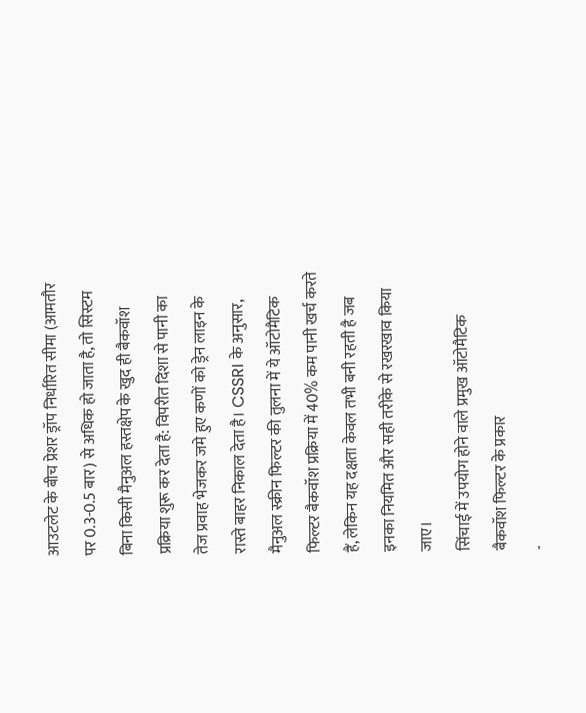आउटलेट के बीच प्रेशर ड्रॉप निर्धारित सीमा (आमतौर पर 0.3-0.5 बार) से अधिक हो जाता है, तो सिस्टम बिना किसी मैनुअल हस्तक्षेप के खुद ही बैकवॉश प्रक्रिया शुरू कर देता है: विपरीत दिशा से पानी का तेज प्रवाह भेजकर जमे हुए कणों को ड्रेन लाइन के रास्ते बाहर निकाल देता है। CSSRI के अनुसार, मैनुअल स्क्रीन फिल्टर की तुलना में ये ऑटोमैटिक फिल्टर बैकवॉश प्रक्रिया में 40% कम पानी खर्च करते हैं, लेकिन यह दक्षता केवल तभी बनी रहती है जब इनका नियमित और सही तरीके से रखरखाव किया जाए।
सिंचाई में उपयोग होने वाले प्रमुख ऑटोमैटिक बैकवॉश फिल्टर के प्रकार
-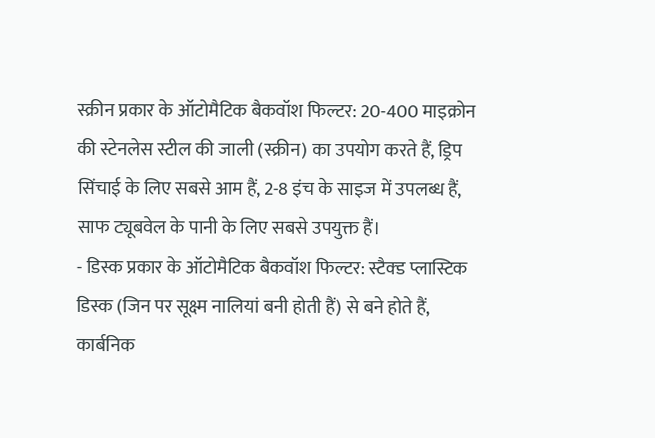स्क्रीन प्रकार के ऑटोमैटिक बैकवॉश फिल्टर: 20-400 माइक्रोन की स्टेनलेस स्टील की जाली (स्क्रीन) का उपयोग करते हैं, ड्रिप सिंचाई के लिए सबसे आम हैं, 2-8 इंच के साइज में उपलब्ध हैं, साफ ट्यूबवेल के पानी के लिए सबसे उपयुक्त हैं।
- डिस्क प्रकार के ऑटोमैटिक बैकवॉश फिल्टर: स्टैक्ड प्लास्टिक डिस्क (जिन पर सूक्ष्म नालियां बनी होती हैं) से बने होते हैं, कार्बनिक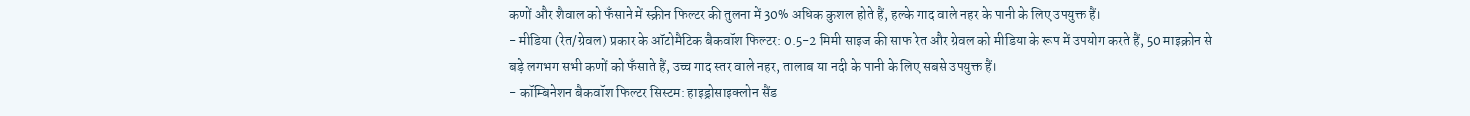कणों और शैवाल को फँसाने में स्क्रीन फिल्टर की तुलना में 30% अधिक कुशल होते हैं, हल्के गाद वाले नहर के पानी के लिए उपयुक्त हैं।
- मीडिया (रेत/ग्रेवल) प्रकार के ऑटोमैटिक बैकवॉश फिल्टर: 0.5-2 मिमी साइज की साफ रेत और ग्रेवल को मीडिया के रूप में उपयोग करते हैं, 50 माइक्रोन से बड़े लगभग सभी कणों को फँसाते हैं, उच्च गाद स्तर वाले नहर, तालाब या नदी के पानी के लिए सबसे उपयुक्त हैं।
- कॉम्बिनेशन बैकवॉश फिल्टर सिस्टम: हाइड्रोसाइक्लोन सैंड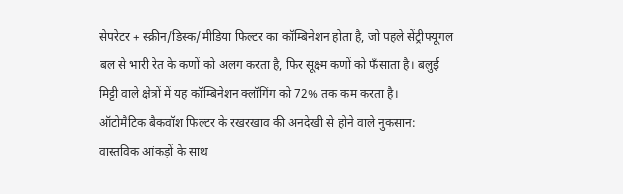सेपरेटर + स्क्रीन/डिस्क/मीडिया फिल्टर का कॉम्बिनेशन होता है, जो पहले सेंट्रीफ्यूगल बल से भारी रेत के कणों को अलग करता है, फिर सूक्ष्म कणों को फँसाता है। बलुई मिट्टी वाले क्षेत्रों में यह कॉम्बिनेशन क्लॉगिंग को 72% तक कम करता है।
ऑटोमैटिक बैकवॉश फिल्टर के रखरखाव की अनदेखी से होने वाले नुकसान: वास्तविक आंकड़ों के साथ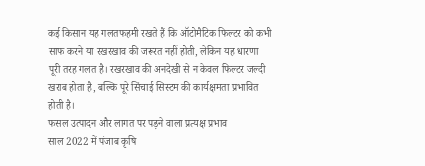कई किसान यह गलतफहमी रखते हैं कि ऑटोमैटिक फिल्टर को कभी साफ करने या रखरखाव की जरूरत नहीं होती, लेकिन यह धारणा पूरी तरह गलत है। रखरखाव की अनदेखी से न केवल फिल्टर जल्दी खराब होता है, बल्कि पूरे सिंचाई सिस्टम की कार्यक्षमता प्रभावित होती है।
फसल उत्पादन और लागत पर पड़ने वाला प्रत्यक्ष प्रभाव
साल 2022 में पंजाब कृषि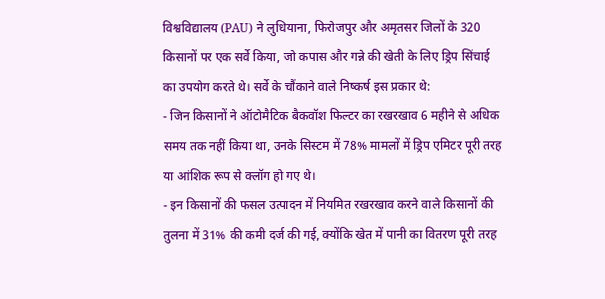विश्वविद्यालय (PAU) ने लुधियाना, फिरोजपुर और अमृतसर जिलों के 320 किसानों पर एक सर्वे किया, जो कपास और गन्ने की खेती के लिए ड्रिप सिंचाई का उपयोग करते थे। सर्वे के चौंकाने वाले निष्कर्ष इस प्रकार थे:
- जिन किसानों ने ऑटोमैटिक बैकवॉश फिल्टर का रखरखाव 6 महीने से अधिक समय तक नहीं किया था, उनके सिस्टम में 78% मामलों में ड्रिप एमिटर पूरी तरह या आंशिक रूप से क्लॉग हो गए थे।
- इन किसानों की फसल उत्पादन में नियमित रखरखाव करने वाले किसानों की तुलना में 31% की कमी दर्ज की गई, क्योंकि खेत में पानी का वितरण पूरी तरह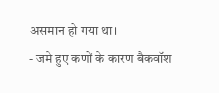असमान हो गया था।
- जमे हुए कणों के कारण बैकवॉश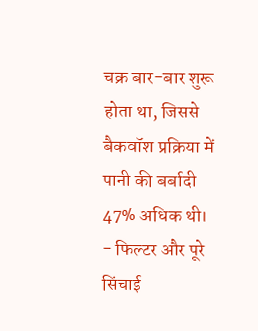चक्र बार-बार शुरू होता था, जिससे बैकवॉश प्रक्रिया में पानी की बर्बादी 47% अधिक थी।
- फिल्टर और पूरे सिंचाई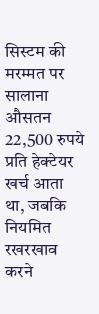सिस्टम की मरम्मत पर सालाना औसतन 22,500 रुपये प्रति हेक्टेयर खर्च आता था, जबकि नियमित रखरखाव करने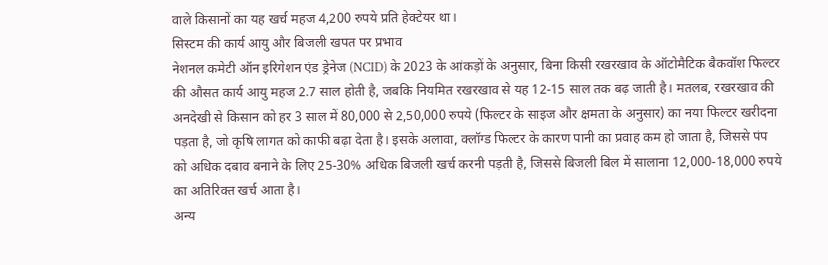वाले किसानों का यह खर्च महज 4,200 रुपये प्रति हेक्टेयर था।
सिस्टम की कार्य आयु और बिजली खपत पर प्रभाव
नेशनल कमेटी ऑन इरिगेशन एंड ड्रेनेज (NCID) के 2023 के आंकड़ों के अनुसार, बिना किसी रखरखाव के ऑटोमैटिक बैकवॉश फिल्टर की औसत कार्य आयु महज 2.7 साल होती है, जबकि नियमित रखरखाव से यह 12-15 साल तक बढ़ जाती है। मतलब, रखरखाव की अनदेखी से किसान को हर 3 साल में 80,000 से 2,50,000 रुपये (फिल्टर के साइज और क्षमता के अनुसार) का नया फिल्टर खरीदना पड़ता है, जो कृषि लागत को काफी बढ़ा देता है। इसके अलावा, क्लॉग्ड फिल्टर के कारण पानी का प्रवाह कम हो जाता है, जिससे पंप को अधिक दबाव बनाने के लिए 25-30% अधिक बिजली खर्च करनी पड़ती है, जिससे बिजली बिल में सालाना 12,000-18,000 रुपये का अतिरिक्त खर्च आता है।
अन्य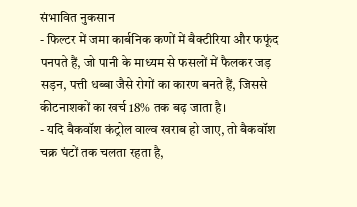संभावित नुकसान
- फिल्टर में जमा कार्बनिक कणों में बैक्टीरिया और फफूंद पनपते हैं, जो पानी के माध्यम से फसलों में फैलकर जड़ सड़न, पत्ती धब्बा जैसे रोगों का कारण बनते हैं, जिससे कीटनाशकों का खर्च 18% तक बढ़ जाता है।
- यदि बैकवॉश कंट्रोल वाल्व खराब हो जाए, तो बैकवॉश चक्र घंटों तक चलता रहता है,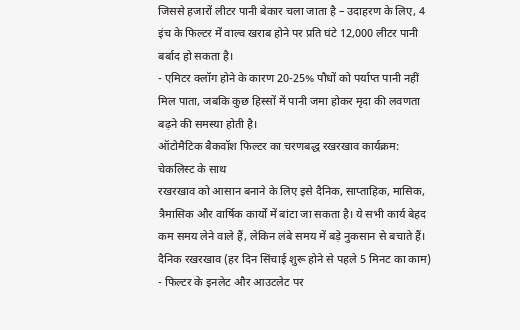जिससे हजारों लीटर पानी बेकार चला जाता है – उदाहरण के लिए, 4 इंच के फिल्टर में वाल्व खराब होने पर प्रति घंटे 12,000 लीटर पानी बर्बाद हो सकता है।
- एमिटर क्लॉग होने के कारण 20-25% पौधों को पर्याप्त पानी नहीं मिल पाता, जबकि कुछ हिस्सों में पानी जमा होकर मृदा की लवणता बढ़ने की समस्या होती है।
ऑटोमैटिक बैकवॉश फिल्टर का चरणबद्ध रखरखाव कार्यक्रम: चेकलिस्ट के साथ
रखरखाव को आसान बनाने के लिए इसे दैनिक, साप्ताहिक, मासिक, त्रैमासिक और वार्षिक कार्यों में बांटा जा सकता है। ये सभी कार्य बेहद कम समय लेने वाले हैं, लेकिन लंबे समय में बड़े नुकसान से बचाते हैं।
दैनिक रखरखाव (हर दिन सिंचाई शुरू होने से पहले 5 मिनट का काम)
- फिल्टर के इनलेट और आउटलेट पर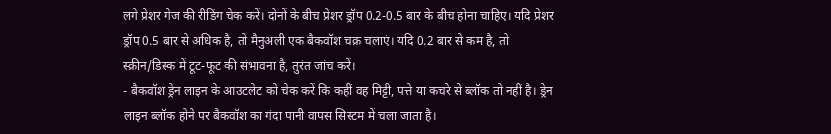लगे प्रेशर गेज की रीडिंग चेक करें। दोनों के बीच प्रेशर ड्रॉप 0.2-0.5 बार के बीच होना चाहिए। यदि प्रेशर ड्रॉप 0.5 बार से अधिक है, तो मैनुअली एक बैकवॉश चक्र चलाएं। यदि 0.2 बार से कम है, तो स्क्रीन/डिस्क में टूट-फूट की संभावना है, तुरंत जांच करें।
- बैकवॉश ड्रेन लाइन के आउटलेट को चेक करें कि कहीं वह मिट्टी, पत्ते या कचरे से ब्लॉक तो नहीं है। ड्रेन लाइन ब्लॉक होने पर बैकवॉश का गंदा पानी वापस सिस्टम में चला जाता है।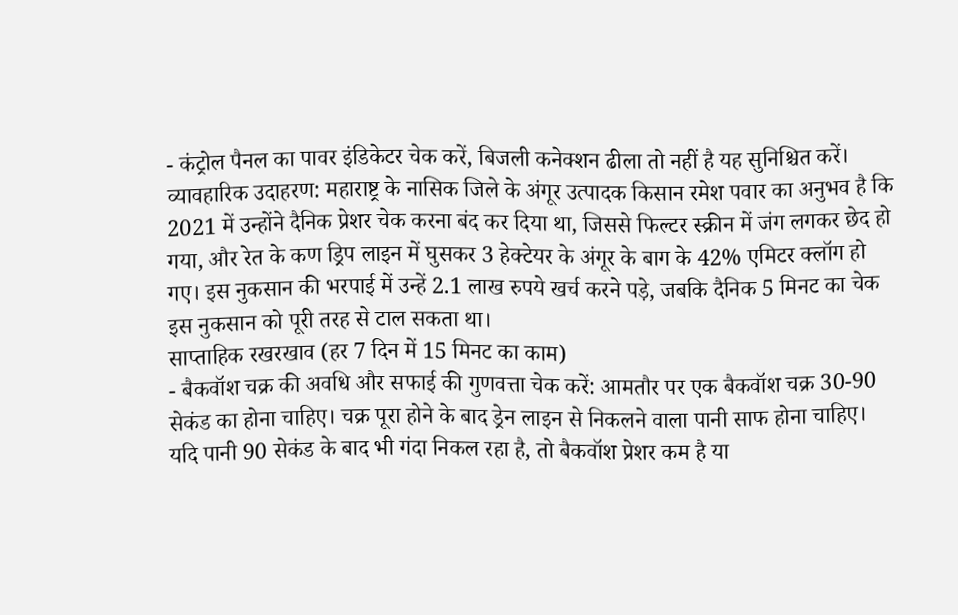- कंट्रोल पैनल का पावर इंडिकेटर चेक करें, बिजली कनेक्शन ढीला तो नहीं है यह सुनिश्चित करें।
व्यावहारिक उदाहरण: महाराष्ट्र के नासिक जिले के अंगूर उत्पादक किसान रमेश पवार का अनुभव है कि 2021 में उन्होंने दैनिक प्रेशर चेक करना बंद कर दिया था, जिससे फिल्टर स्क्रीन में जंग लगकर छेद हो गया, और रेत के कण ड्रिप लाइन में घुसकर 3 हेक्टेयर के अंगूर के बाग के 42% एमिटर क्लॉग हो गए। इस नुकसान की भरपाई में उन्हें 2.1 लाख रुपये खर्च करने पड़े, जबकि दैनिक 5 मिनट का चेक इस नुकसान को पूरी तरह से टाल सकता था।
साप्ताहिक रखरखाव (हर 7 दिन में 15 मिनट का काम)
- बैकवॉश चक्र की अवधि और सफाई की गुणवत्ता चेक करें: आमतौर पर एक बैकवॉश चक्र 30-90 सेकंड का होना चाहिए। चक्र पूरा होने के बाद ड्रेन लाइन से निकलने वाला पानी साफ होना चाहिए। यदि पानी 90 सेकंड के बाद भी गंदा निकल रहा है, तो बैकवॉश प्रेशर कम है या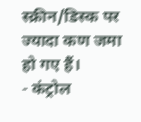स्क्रीन/डिस्क पर ज्यादा कण जमा हो गए हैं।
- कंट्रोल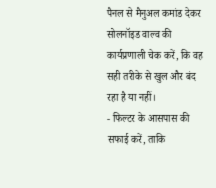पैनल से मैनुअल कमांड देकर सोलनॉइड वाल्व की कार्यप्रणाली चेक करें, कि वह सही तरीके से खुल और बंद रहा है या नहीं।
- फिल्टर के आसपास की सफाई करें, ताकि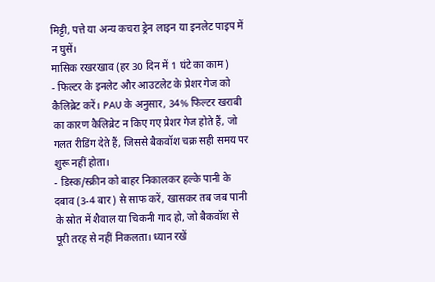मिट्टी, पत्ते या अन्य कचरा ड्रेन लाइन या इनलेट पाइप में न घुसें।
मासिक रखरखाव (हर 30 दिन में 1 घंटे का काम)
- फिल्टर के इनलेट और आउटलेट के प्रेशर गेज को कैलिब्रेट करें। PAU के अनुसार, 34% फिल्टर खराबी का कारण कैलिब्रेट न किए गए प्रेशर गेज होते हैं, जो गलत रीडिंग देते हैं, जिससे बैकवॉश चक्र सही समय पर शुरू नहीं होता।
- डिस्क/स्क्रीन को बाहर निकालकर हल्के पानी के दबाव (3-4 बार) से साफ करें, खासकर तब जब पानी के स्रोत में शैवाल या चिकनी गाद हो, जो बैकवॉश से पूरी तरह से नहीं निकलता। ध्यान रखें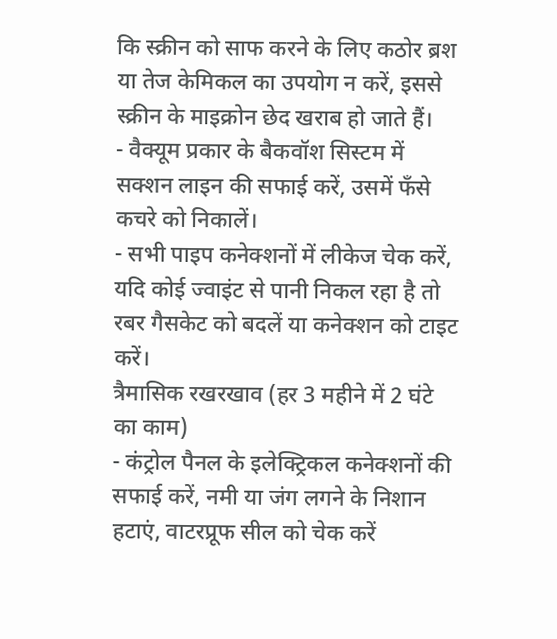कि स्क्रीन को साफ करने के लिए कठोर ब्रश या तेज केमिकल का उपयोग न करें, इससे स्क्रीन के माइक्रोन छेद खराब हो जाते हैं।
- वैक्यूम प्रकार के बैकवॉश सिस्टम में सक्शन लाइन की सफाई करें, उसमें फँसे कचरे को निकालें।
- सभी पाइप कनेक्शनों में लीकेज चेक करें, यदि कोई ज्वाइंट से पानी निकल रहा है तो रबर गैसकेट को बदलें या कनेक्शन को टाइट करें।
त्रैमासिक रखरखाव (हर 3 महीने में 2 घंटे का काम)
- कंट्रोल पैनल के इलेक्ट्रिकल कनेक्शनों की सफाई करें, नमी या जंग लगने के निशान हटाएं, वाटरप्रूफ सील को चेक करें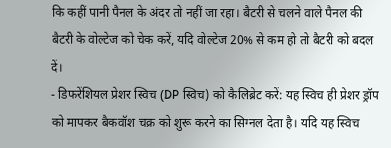कि कहीं पानी पैनल के अंदर तो नहीं जा रहा। बैटरी से चलने वाले पैनल की बैटरी के वोल्टेज को चेक करें, यदि वोल्टेज 20% से कम हो तो बैटरी को बदल दें।
- डिफरेंशियल प्रेशर स्विच (DP स्विच) को कैलिब्रेट करें: यह स्विच ही प्रेशर ड्रॉप को मापकर बैकवॉश चक्र को शुरू करने का सिग्नल देता है। यदि यह स्विच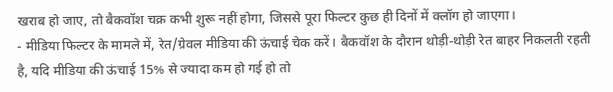खराब हो जाए, तो बैकवॉश चक्र कभी शुरू नहीं होगा, जिससे पूरा फिल्टर कुछ ही दिनों में क्लॉग हो जाएगा।
- मीडिया फिल्टर के मामले में, रेत/ग्रेवल मीडिया की ऊंचाई चेक करें। बैकवॉश के दौरान थोड़ी-थोड़ी रेत बाहर निकलती रहती है, यदि मीडिया की ऊंचाई 15% से ज्यादा कम हो गई हो तो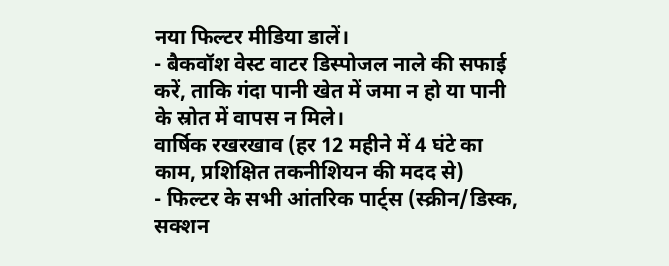नया फिल्टर मीडिया डालें।
- बैकवॉश वेस्ट वाटर डिस्पोजल नाले की सफाई करें, ताकि गंदा पानी खेत में जमा न हो या पानी के स्रोत में वापस न मिले।
वार्षिक रखरखाव (हर 12 महीने में 4 घंटे का काम, प्रशिक्षित तकनीशियन की मदद से)
- फिल्टर के सभी आंतरिक पार्ट्स (स्क्रीन/डिस्क, सक्शन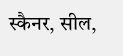स्कैनर, सील,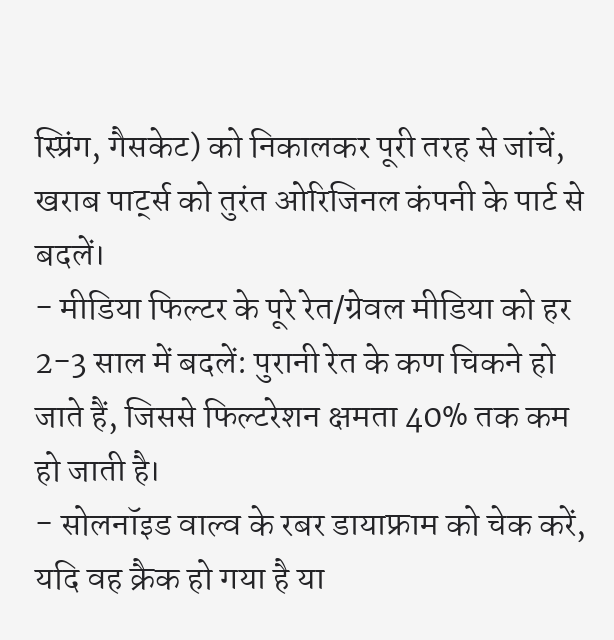स्प्रिंग, गैसकेट) को निकालकर पूरी तरह से जांचें, खराब पार्ट्स को तुरंत ओरिजिनल कंपनी के पार्ट से बदलें।
- मीडिया फिल्टर के पूरे रेत/ग्रेवल मीडिया को हर 2-3 साल में बदलें: पुरानी रेत के कण चिकने हो जाते हैं, जिससे फिल्टरेशन क्षमता 40% तक कम हो जाती है।
- सोलनॉइड वाल्व के रबर डायाफ्राम को चेक करें, यदि वह क्रैक हो गया है या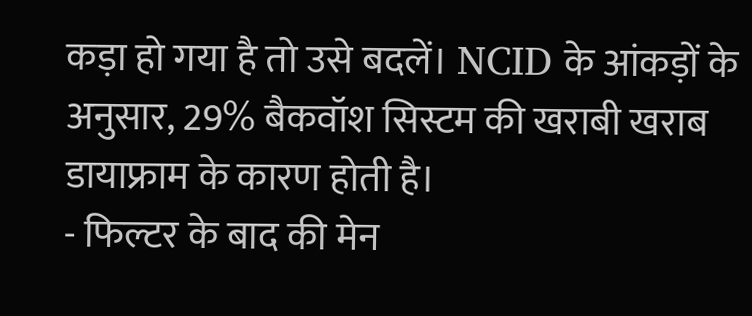कड़ा हो गया है तो उसे बदलें। NCID के आंकड़ों के अनुसार, 29% बैकवॉश सिस्टम की खराबी खराब डायाफ्राम के कारण होती है।
- फिल्टर के बाद की मेन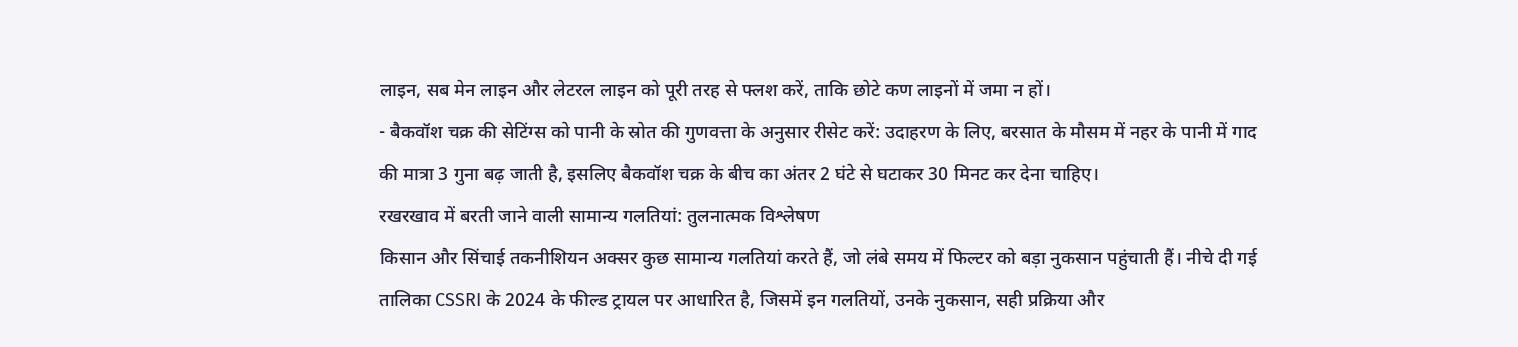लाइन, सब मेन लाइन और लेटरल लाइन को पूरी तरह से फ्लश करें, ताकि छोटे कण लाइनों में जमा न हों।
- बैकवॉश चक्र की सेटिंग्स को पानी के स्रोत की गुणवत्ता के अनुसार रीसेट करें: उदाहरण के लिए, बरसात के मौसम में नहर के पानी में गाद की मात्रा 3 गुना बढ़ जाती है, इसलिए बैकवॉश चक्र के बीच का अंतर 2 घंटे से घटाकर 30 मिनट कर देना चाहिए।
रखरखाव में बरती जाने वाली सामान्य गलतियां: तुलनात्मक विश्लेषण
किसान और सिंचाई तकनीशियन अक्सर कुछ सामान्य गलतियां करते हैं, जो लंबे समय में फिल्टर को बड़ा नुकसान पहुंचाती हैं। नीचे दी गई तालिका CSSRI के 2024 के फील्ड ट्रायल पर आधारित है, जिसमें इन गलतियों, उनके नुकसान, सही प्रक्रिया और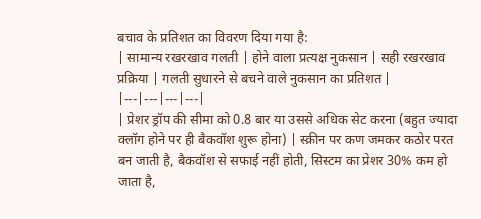बचाव के प्रतिशत का विवरण दिया गया है:
| सामान्य रखरखाव गलती | होने वाला प्रत्यक्ष नुकसान | सही रखरखाव प्रक्रिया | गलती सुधारने से बचने वाले नुकसान का प्रतिशत |
|---|---|---|---|
| प्रेशर ड्रॉप की सीमा को 0.8 बार या उससे अधिक सेट करना (बहुत ज्यादा क्लॉग होने पर ही बैकवॉश शुरू होना) | स्क्रीन पर कण जमकर कठोर परत बन जाती है, बैकवॉश से सफाई नहीं होती, सिस्टम का प्रेशर 30% कम हो जाता है,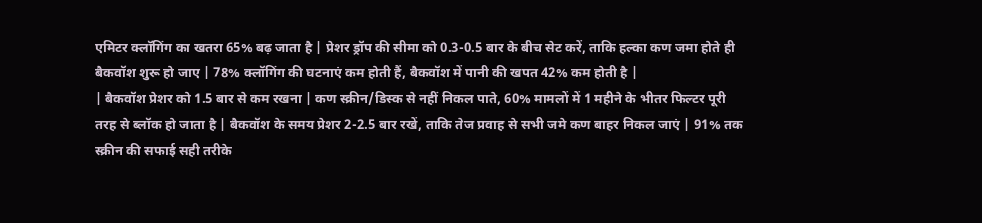एमिटर क्लॉगिंग का खतरा 65% बढ़ जाता है | प्रेशर ड्रॉप की सीमा को 0.3-0.5 बार के बीच सेट करें, ताकि हल्का कण जमा होते ही बैकवॉश शुरू हो जाए | 78% क्लॉगिंग की घटनाएं कम होती हैं, बैकवॉश में पानी की खपत 42% कम होती है |
| बैकवॉश प्रेशर को 1.5 बार से कम रखना | कण स्क्रीन/डिस्क से नहीं निकल पाते, 60% मामलों में 1 महीने के भीतर फिल्टर पूरी तरह से ब्लॉक हो जाता है | बैकवॉश के समय प्रेशर 2-2.5 बार रखें, ताकि तेज प्रवाह से सभी जमे कण बाहर निकल जाएं | 91% तक स्क्रीन की सफाई सही तरीके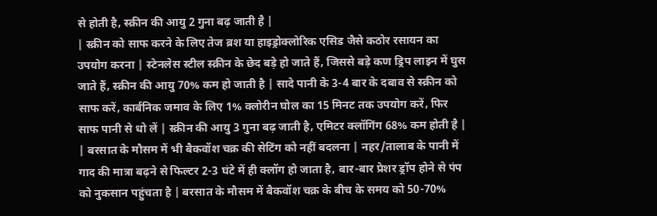से होती है, स्क्रीन की आयु 2 गुना बढ़ जाती है |
| स्क्रीन को साफ करने के लिए तेज ब्रश या हाइड्रोक्लोरिक एसिड जैसे कठोर रसायन का उपयोग करना | स्टेनलेस स्टील स्क्रीन के छेद बड़े हो जाते हैं, जिससे बड़े कण ड्रिप लाइन में घुस जाते हैं, स्क्रीन की आयु 70% कम हो जाती है | सादे पानी के 3-4 बार के दबाव से स्क्रीन को साफ करें, कार्बनिक जमाव के लिए 1% क्लोरीन घोल का 15 मिनट तक उपयोग करें, फिर साफ पानी से धो लें | स्क्रीन की आयु 3 गुना बढ़ जाती है, एमिटर क्लॉगिंग 68% कम होती है |
| बरसात के मौसम में भी बैकवॉश चक्र की सेटिंग को नहीं बदलना | नहर/तालाब के पानी में गाद की मात्रा बढ़ने से फिल्टर 2-3 घंटे में ही क्लॉग हो जाता है, बार-बार प्रेशर ड्रॉप होने से पंप को नुकसान पहुंचता है | बरसात के मौसम में बैकवॉश चक्र के बीच के समय को 50-70%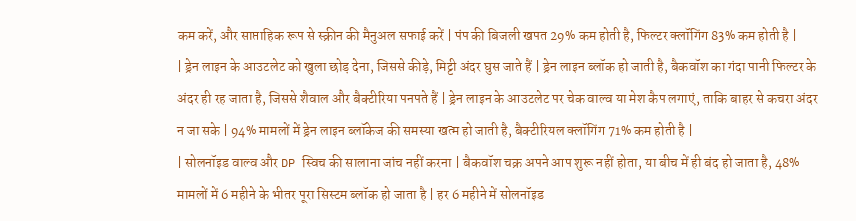कम करें, और साप्ताहिक रूप से स्क्रीन की मैनुअल सफाई करें | पंप की बिजली खपत 29% कम होती है, फिल्टर क्लॉगिंग 83% कम होती है |
| ड्रेन लाइन के आउटलेट को खुला छोड़ देना, जिससे कीड़े, मिट्टी अंदर घुस जाते हैं | ड्रेन लाइन ब्लॉक हो जाती है, बैकवॉश का गंदा पानी फिल्टर के अंदर ही रह जाता है, जिससे शैवाल और बैक्टीरिया पनपते हैं | ड्रेन लाइन के आउटलेट पर चेक वाल्व या मेश कैप लगाएं, ताकि बाहर से कचरा अंदर न जा सके | 94% मामलों में ड्रेन लाइन ब्लॉकेज की समस्या खत्म हो जाती है, बैक्टीरियल क्लॉगिंग 71% कम होती है |
| सोलनॉइड वाल्व और DP स्विच की सालाना जांच नहीं करना | बैकवॉश चक्र अपने आप शुरू नहीं होता, या बीच में ही बंद हो जाता है, 48% मामलों में 6 महीने के भीतर पूरा सिस्टम ब्लॉक हो जाता है | हर 6 महीने में सोलनॉइड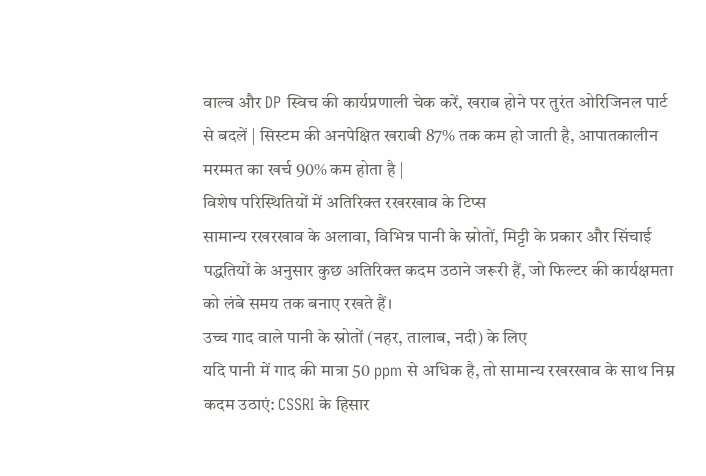वाल्व और DP स्विच की कार्यप्रणाली चेक करें, खराब होने पर तुरंत ओरिजिनल पार्ट से बदलें | सिस्टम की अनपेक्षित खराबी 87% तक कम हो जाती है, आपातकालीन मरम्मत का खर्च 90% कम होता है |
विशेष परिस्थितियों में अतिरिक्त रखरखाव के टिप्स
सामान्य रखरखाव के अलावा, विभिन्न पानी के स्रोतों, मिट्टी के प्रकार और सिंचाई पद्धतियों के अनुसार कुछ अतिरिक्त कदम उठाने जरूरी हैं, जो फिल्टर की कार्यक्षमता को लंबे समय तक बनाए रखते हैं।
उच्च गाद वाले पानी के स्रोतों (नहर, तालाब, नदी) के लिए
यदि पानी में गाद की मात्रा 50 ppm से अधिक है, तो सामान्य रखरखाव के साथ निम्न कदम उठाएं: CSSRI के हिसार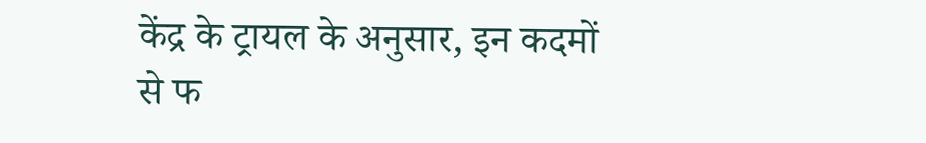केंद्र के ट्रायल के अनुसार, इन कदमों से फ